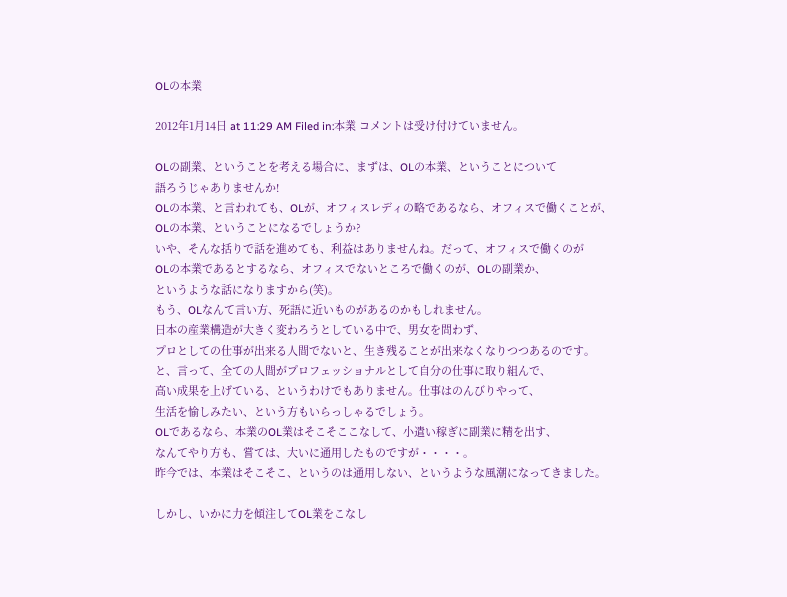OLの本業

2012年1月14日 at 11:29 AM Filed in:本業 コメントは受け付けていません。

OLの副業、ということを考える場合に、まずは、OLの本業、ということについて
語ろうじゃありませんか!
OLの本業、と言われても、OLが、オフィスレディの略であるなら、オフィスで働くことが、
OLの本業、ということになるでしょうか?
いや、そんな括りで話を進めても、利益はありませんね。だって、オフィスで働くのが
OLの本業であるとするなら、オフィスでないところで働くのが、OLの副業か、
というような話になりますから(笑)。
もう、OLなんて言い方、死語に近いものがあるのかもしれません。
日本の産業構造が大きく変わろうとしている中で、男女を問わず、
プロとしての仕事が出来る人間でないと、生き残ることが出来なくなりつつあるのです。
と、言って、全ての人間がプロフェッショナルとして自分の仕事に取り組んで、
高い成果を上げている、というわけでもありません。仕事はのんびりやって、
生活を愉しみたい、という方もいらっしゃるでしょう。
OLであるなら、本業のOL業はそこそここなして、小遣い稼ぎに副業に精を出す、
なんてやり方も、嘗ては、大いに通用したものですが・・・・。
昨今では、本業はそこそこ、というのは通用しない、というような風潮になってきました。

しかし、いかに力を傾注してOL業をこなし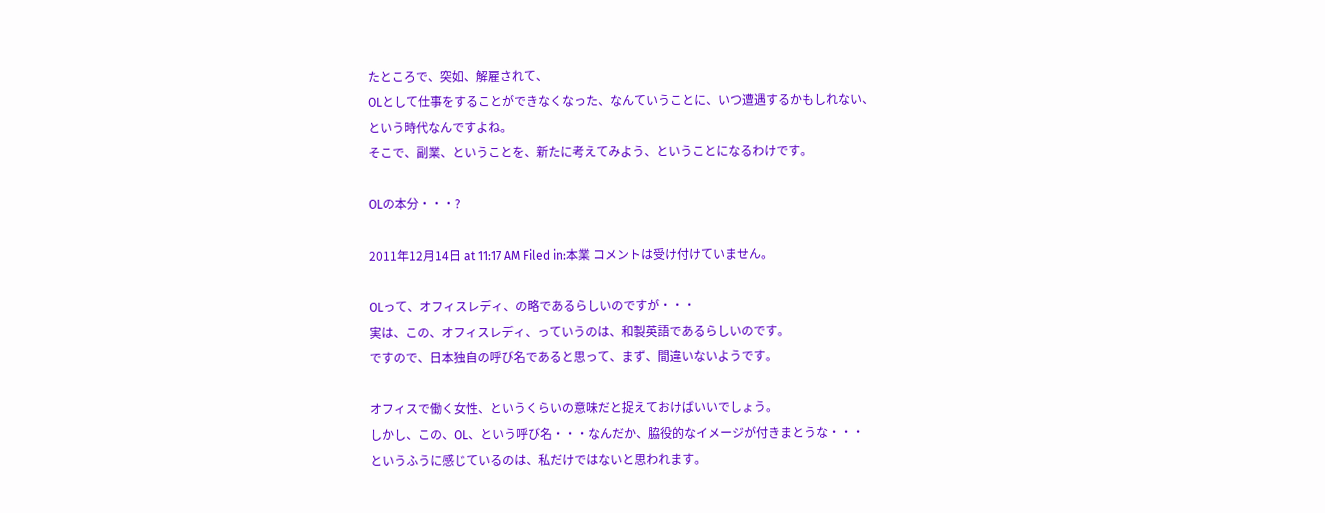たところで、突如、解雇されて、
OLとして仕事をすることができなくなった、なんていうことに、いつ遭遇するかもしれない、
という時代なんですよね。
そこで、副業、ということを、新たに考えてみよう、ということになるわけです。

OLの本分・・・?

2011年12月14日 at 11:17 AM Filed in:本業 コメントは受け付けていません。

OLって、オフィスレディ、の略であるらしいのですが・・・
実は、この、オフィスレディ、っていうのは、和製英語であるらしいのです。
ですので、日本独自の呼び名であると思って、まず、間違いないようです。

オフィスで働く女性、というくらいの意味だと捉えておけばいいでしょう。
しかし、この、OL、という呼び名・・・なんだか、脇役的なイメージが付きまとうな・・・
というふうに感じているのは、私だけではないと思われます。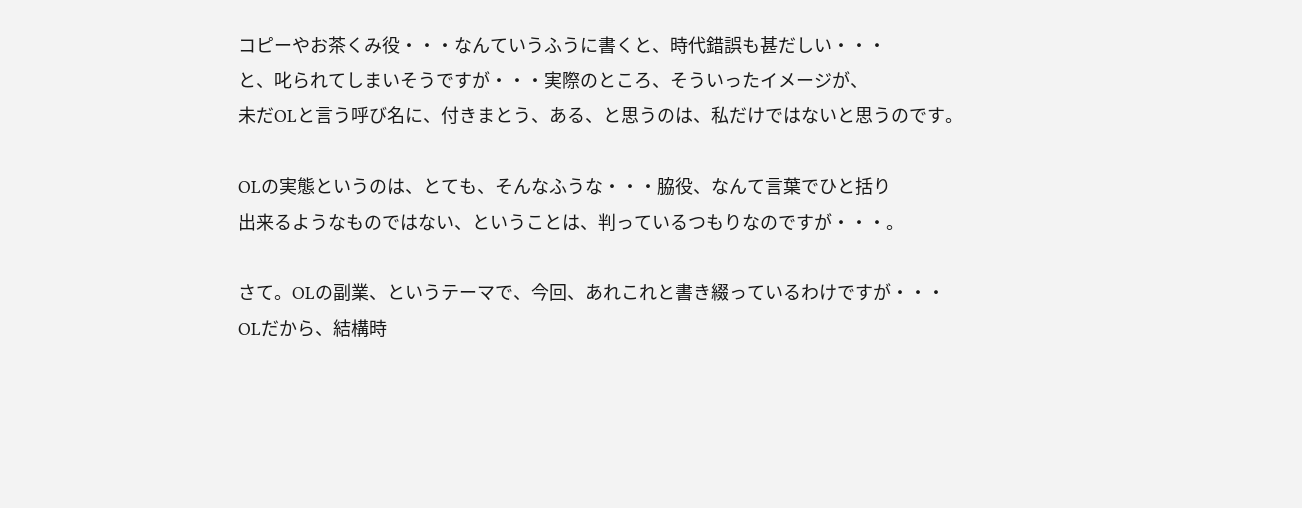コピーやお茶くみ役・・・なんていうふうに書くと、時代錯誤も甚だしい・・・
と、叱られてしまいそうですが・・・実際のところ、そういったイメージが、
未だOLと言う呼び名に、付きまとう、ある、と思うのは、私だけではないと思うのです。

OLの実態というのは、とても、そんなふうな・・・脇役、なんて言葉でひと括り
出来るようなものではない、ということは、判っているつもりなのですが・・・。

さて。OLの副業、というテーマで、今回、あれこれと書き綴っているわけですが・・・
OLだから、結構時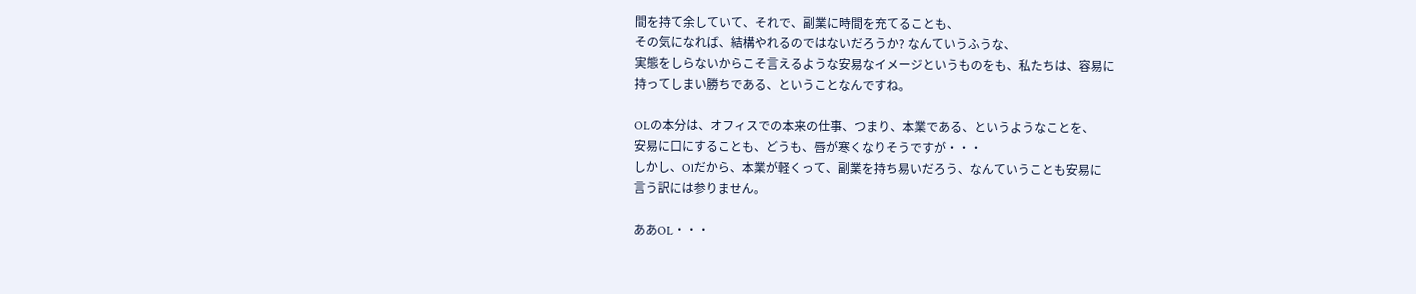間を持て余していて、それで、副業に時間を充てることも、
その気になれば、結構やれるのではないだろうか? なんていうふうな、
実態をしらないからこそ言えるような安易なイメージというものをも、私たちは、容易に
持ってしまい勝ちである、ということなんですね。

OLの本分は、オフィスでの本来の仕事、つまり、本業である、というようなことを、
安易に口にすることも、どうも、唇が寒くなりそうですが・・・
しかし、Olだから、本業が軽くって、副業を持ち易いだろう、なんていうことも安易に
言う訳には参りません。

ああOL・・・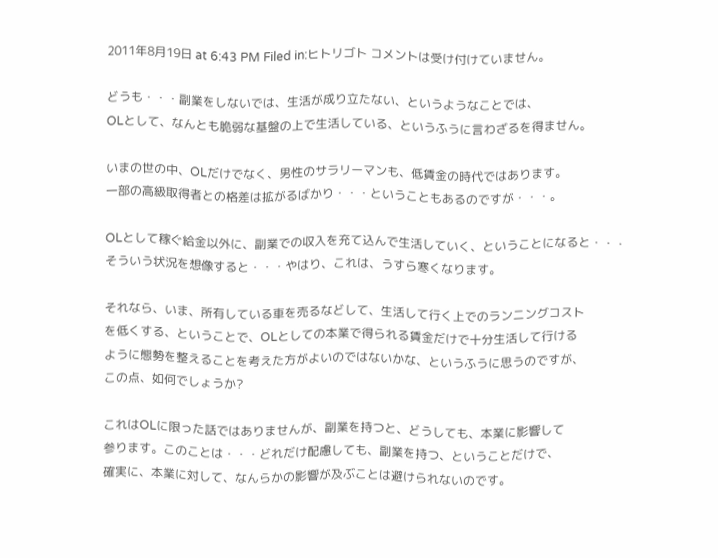2011年8月19日 at 6:43 PM Filed in:ヒトリゴト コメントは受け付けていません。

どうも・・・副業をしないでは、生活が成り立たない、というようなことでは、
OLとして、なんとも脆弱な基盤の上で生活している、というふうに言わざるを得ません。

いまの世の中、OLだけでなく、男性のサラリーマンも、低賃金の時代ではあります。
一部の高級取得者との格差は拡がるばかり・・・ということもあるのですが・・・。

OLとして稼ぐ給金以外に、副業での収入を充て込んで生活していく、ということになると・・・
そういう状況を想像すると・・・やはり、これは、うすら寒くなります。

それなら、いま、所有している車を売るなどして、生活して行く上でのランニングコスト
を低くする、ということで、OLとしての本業で得られる賃金だけで十分生活して行ける
ように態勢を整えることを考えた方がよいのではないかな、というふうに思うのですが、
この点、如何でしょうか?

これはOLに限った話ではありませんが、副業を持つと、どうしても、本業に影響して
参ります。このことは・・・どれだけ配慮しても、副業を持つ、ということだけで、
確実に、本業に対して、なんらかの影響が及ぶことは避けられないのです。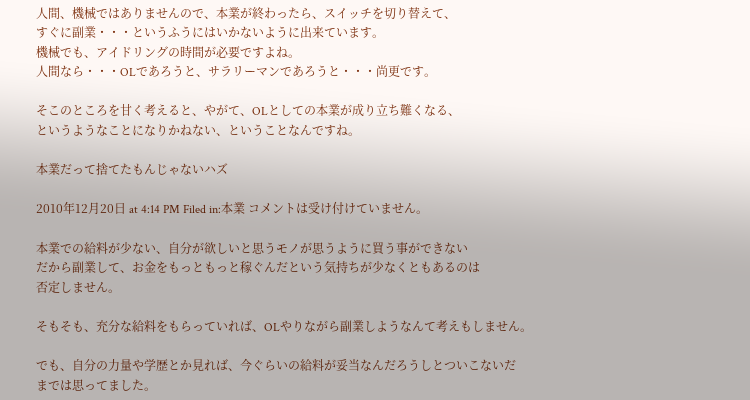人間、機械ではありませんので、本業が終わったら、スイッチを切り替えて、
すぐに副業・・・というふうにはいかないように出来ています。
機械でも、アイドリングの時間が必要ですよね。
人間なら・・・OLであろうと、サラリーマンであろうと・・・尚更です。

そこのところを甘く考えると、やがて、OLとしての本業が成り立ち難くなる、
というようなことになりかねない、ということなんですね。

本業だって捨てたもんじゃないハズ

2010年12月20日 at 4:14 PM Filed in:本業 コメントは受け付けていません。

本業での給料が少ない、自分が欲しいと思うモノが思うように買う事ができない
だから副業して、お金をもっともっと稼ぐんだという気持ちが少なくともあるのは
否定しません。

そもそも、充分な給料をもらっていれば、OLやりながら副業しようなんて考えもしません。

でも、自分の力量や学歴とか見れば、今ぐらいの給料が妥当なんだろうしとついこないだ
までは思ってました。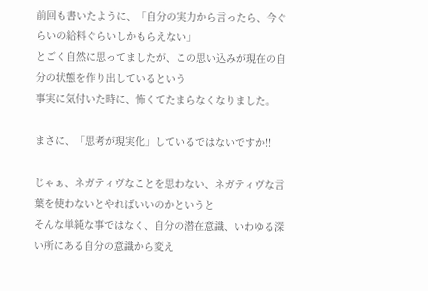前回も書いたように、「自分の実力から言ったら、今ぐらいの給料ぐらいしかもらえない」
とごく自然に思ってましたが、この思い込みが現在の自分の状態を作り出しているという
事実に気付いた時に、怖くてたまらなくなりました。

まさに、「思考が現実化」しているではないですか!!

じゃぁ、ネガティヴなことを思わない、ネガティヴな言葉を使わないとやればいいのかというと
そんな単純な事ではなく、自分の潜在意識、いわゆる深い所にある自分の意識から変え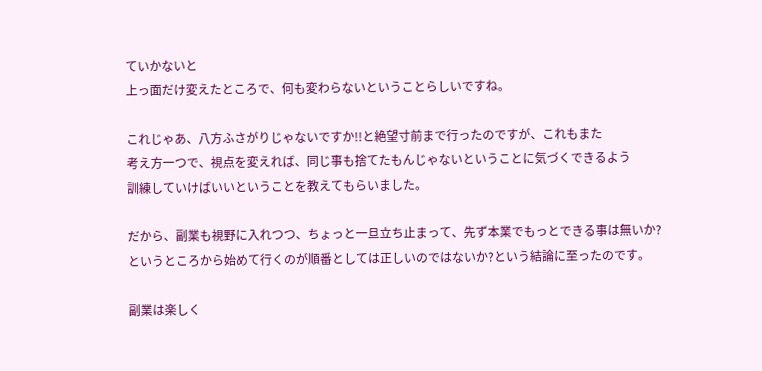ていかないと
上っ面だけ変えたところで、何も変わらないということらしいですね。

これじゃあ、八方ふさがりじゃないですか!!と絶望寸前まで行ったのですが、これもまた
考え方一つで、視点を変えれば、同じ事も捨てたもんじゃないということに気づくできるよう
訓練していけばいいということを教えてもらいました。

だから、副業も視野に入れつつ、ちょっと一旦立ち止まって、先ず本業でもっとできる事は無いか?
というところから始めて行くのが順番としては正しいのではないか?という結論に至ったのです。

副業は楽しく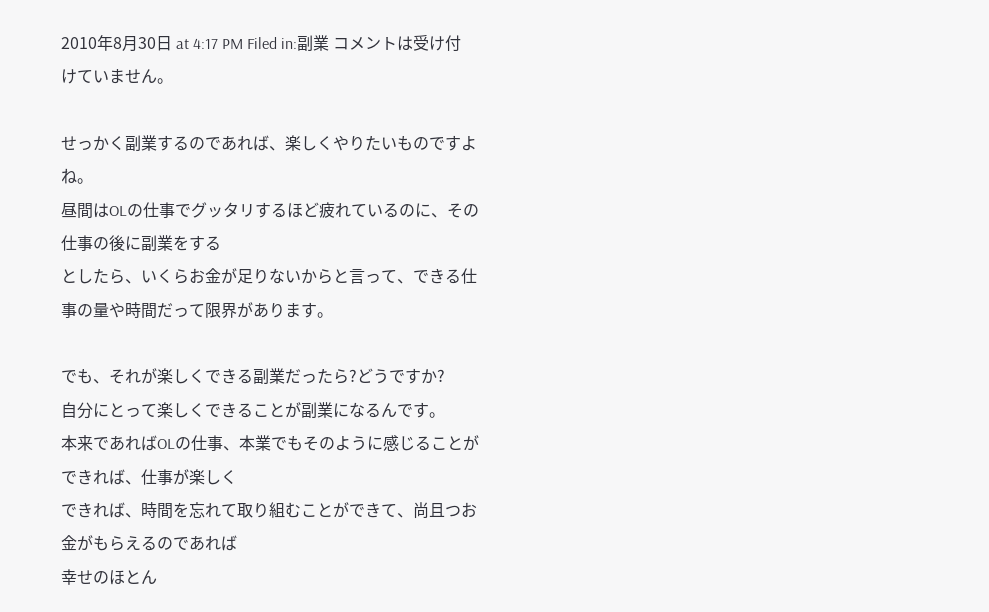2010年8月30日 at 4:17 PM Filed in:副業 コメントは受け付けていません。

せっかく副業するのであれば、楽しくやりたいものですよね。
昼間はOLの仕事でグッタリするほど疲れているのに、その仕事の後に副業をする
としたら、いくらお金が足りないからと言って、できる仕事の量や時間だって限界があります。

でも、それが楽しくできる副業だったら?どうですか?
自分にとって楽しくできることが副業になるんです。
本来であればOLの仕事、本業でもそのように感じることができれば、仕事が楽しく
できれば、時間を忘れて取り組むことができて、尚且つお金がもらえるのであれば
幸せのほとん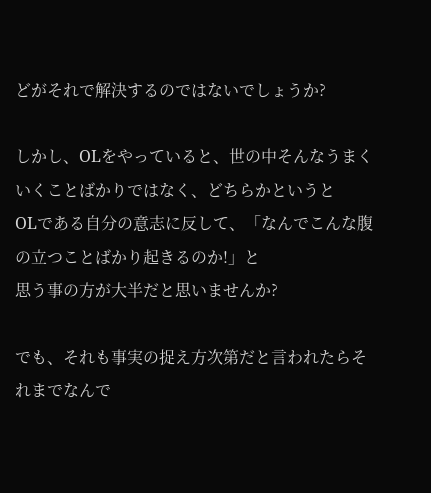どがそれで解決するのではないでしょうか?

しかし、OLをやっていると、世の中そんなうまくいくことばかりではなく、どちらかというと
OLである自分の意志に反して、「なんでこんな腹の立つことばかり起きるのか!」と
思う事の方が大半だと思いませんか?

でも、それも事実の捉え方次第だと言われたらそれまでなんで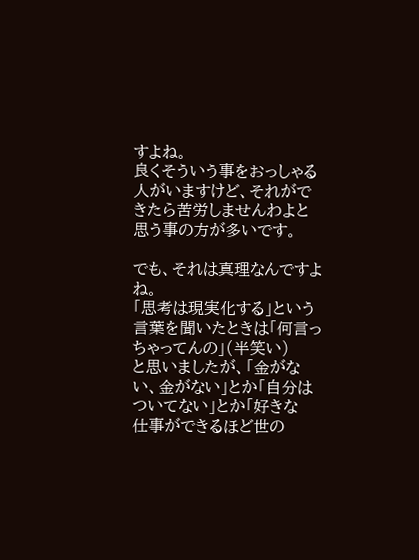すよね。
良くそういう事をおっしゃる人がいますけど、それができたら苦労しませんわよと
思う事の方が多いです。

でも、それは真理なんですよね。
「思考は現実化する」という言葉を聞いたときは「何言っちゃってんの」(半笑い)
と思いましたが、「金がない、金がない」とか「自分はついてない」とか「好きな
仕事ができるほど世の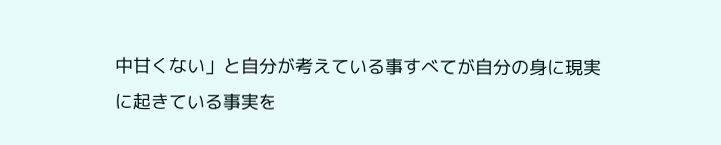中甘くない」と自分が考えている事すべてが自分の身に現実
に起きている事実を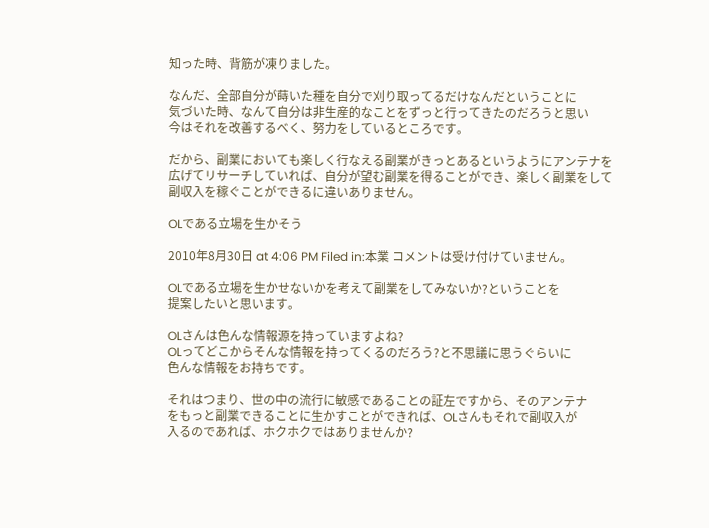知った時、背筋が凍りました。

なんだ、全部自分が蒔いた種を自分で刈り取ってるだけなんだということに
気づいた時、なんて自分は非生産的なことをずっと行ってきたのだろうと思い
今はそれを改善するべく、努力をしているところです。

だから、副業においても楽しく行なえる副業がきっとあるというようにアンテナを
広げてリサーチしていれば、自分が望む副業を得ることができ、楽しく副業をして
副収入を稼ぐことができるに違いありません。

OLである立場を生かそう

2010年8月30日 at 4:06 PM Filed in:本業 コメントは受け付けていません。

OLである立場を生かせないかを考えて副業をしてみないか?ということを
提案したいと思います。

OLさんは色んな情報源を持っていますよね?
OLってどこからそんな情報を持ってくるのだろう?と不思議に思うぐらいに
色んな情報をお持ちです。

それはつまり、世の中の流行に敏感であることの証左ですから、そのアンテナ
をもっと副業できることに生かすことができれば、OLさんもそれで副収入が
入るのであれば、ホクホクではありませんか?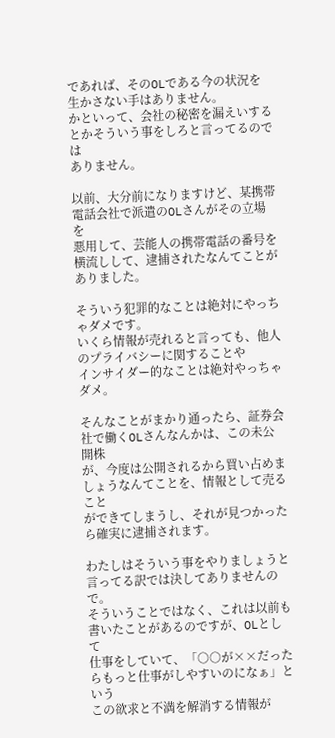であれば、そのOLである今の状況を生かさない手はありません。
かといって、会社の秘密を漏えいするとかそういう事をしろと言ってるのでは
ありません。

以前、大分前になりますけど、某携帯電話会社で派遣のOLさんがその立場を
悪用して、芸能人の携帯電話の番号を横流しして、逮捕されたなんてことが
ありました。

そういう犯罪的なことは絶対にやっちゃダメです。
いくら情報が売れると言っても、他人のプライバシーに関することや
インサイダー的なことは絶対やっちゃダメ。

そんなことがまかり通ったら、証券会社で働くOLさんなんかは、この未公開株
が、今度は公開されるから買い占めましょうなんてことを、情報として売ること
ができてしまうし、それが見つかったら確実に逮捕されます。

わたしはそういう事をやりましょうと言ってる訳では決してありませんので。
そういうことではなく、これは以前も書いたことがあるのですが、OLとして
仕事をしていて、「○○が××だったらもっと仕事がしやすいのになぁ」という
この欲求と不満を解消する情報が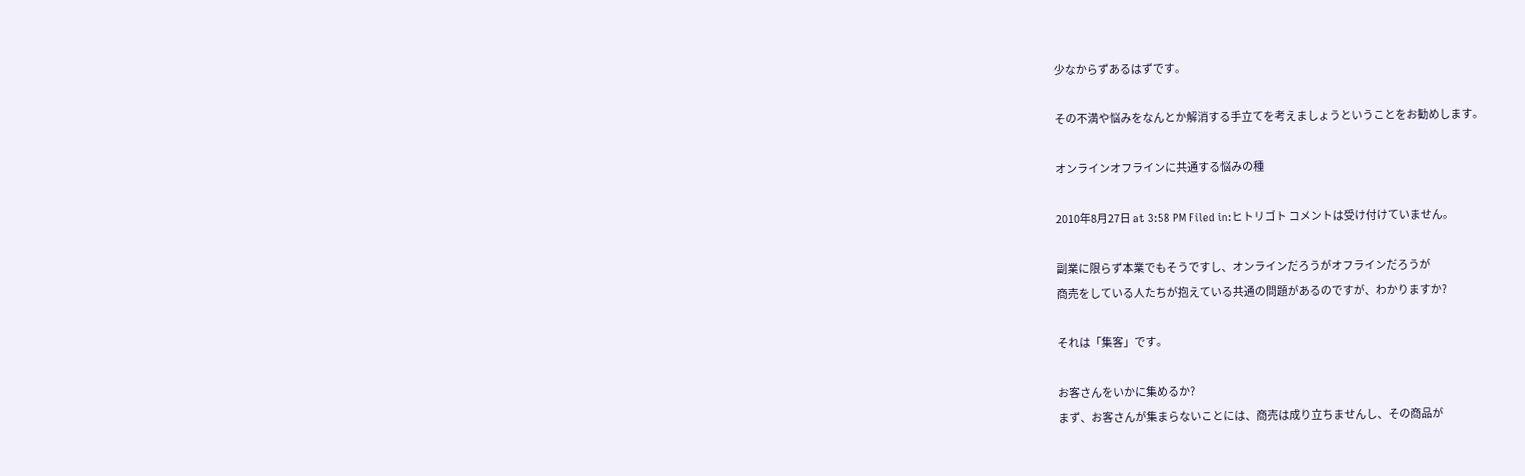少なからずあるはずです。

その不満や悩みをなんとか解消する手立てを考えましょうということをお勧めします。

オンラインオフラインに共通する悩みの種

2010年8月27日 at 3:58 PM Filed in:ヒトリゴト コメントは受け付けていません。

副業に限らず本業でもそうですし、オンラインだろうがオフラインだろうが
商売をしている人たちが抱えている共通の問題があるのですが、わかりますか?

それは「集客」です。

お客さんをいかに集めるか?
まず、お客さんが集まらないことには、商売は成り立ちませんし、その商品が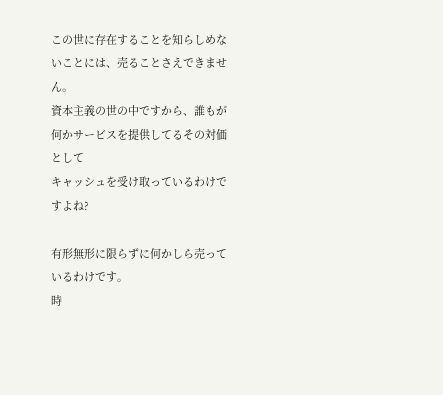この世に存在することを知らしめないことには、売ることさえできません。
資本主義の世の中ですから、誰もが何かサービスを提供してるその対価として
キャッシュを受け取っているわけですよね?

有形無形に限らずに何かしら売っているわけです。
時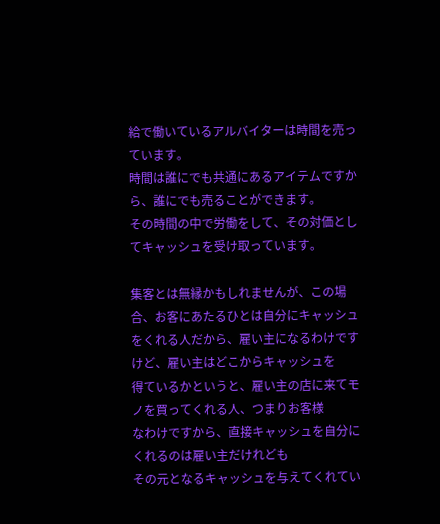給で働いているアルバイターは時間を売っています。
時間は誰にでも共通にあるアイテムですから、誰にでも売ることができます。
その時間の中で労働をして、その対価としてキャッシュを受け取っています。

集客とは無縁かもしれませんが、この場合、お客にあたるひとは自分にキャッシュ
をくれる人だから、雇い主になるわけですけど、雇い主はどこからキャッシュを
得ているかというと、雇い主の店に来てモノを買ってくれる人、つまりお客様
なわけですから、直接キャッシュを自分にくれるのは雇い主だけれども
その元となるキャッシュを与えてくれてい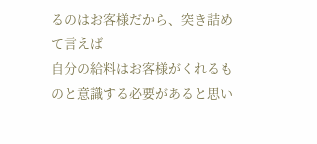るのはお客様だから、突き詰めて言えば
自分の給料はお客様がくれるものと意識する必要があると思い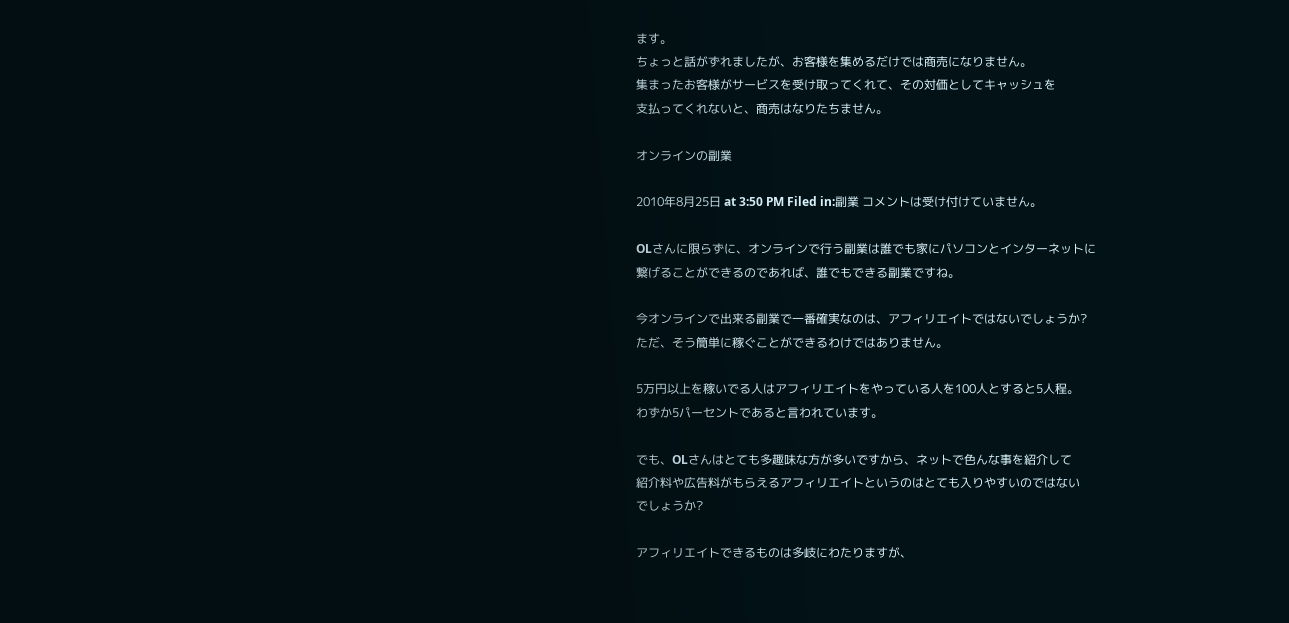ます。
ちょっと話がずれましたが、お客様を集めるだけでは商売になりません。
集まったお客様がサービスを受け取ってくれて、その対価としてキャッシュを
支払ってくれないと、商売はなりたちません。

オンラインの副業

2010年8月25日 at 3:50 PM Filed in:副業 コメントは受け付けていません。

OLさんに限らずに、オンラインで行う副業は誰でも家にパソコンとインターネットに
繋げることができるのであれば、誰でもできる副業ですね。

今オンラインで出来る副業で一番確実なのは、アフィリエイトではないでしょうか?
ただ、そう簡単に稼ぐことができるわけではありません。

5万円以上を稼いでる人はアフィリエイトをやっている人を100人とすると5人程。
わずか5パーセントであると言われています。

でも、OLさんはとても多趣味な方が多いですから、ネットで色んな事を紹介して
紹介料や広告料がもらえるアフィリエイトというのはとても入りやすいのではない
でしょうか?

アフィリエイトできるものは多岐にわたりますが、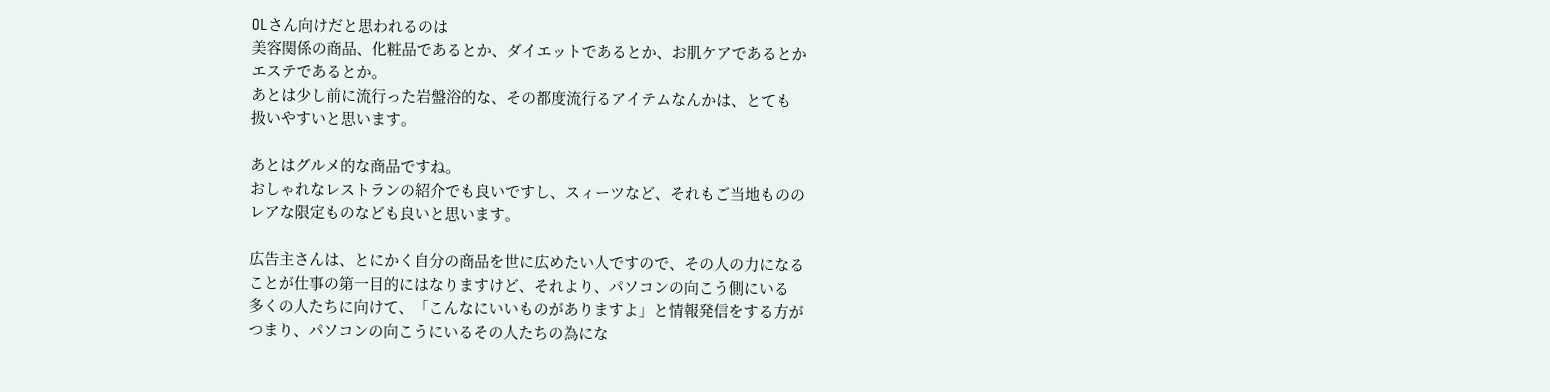OLさん向けだと思われるのは
美容関係の商品、化粧品であるとか、ダイエットであるとか、お肌ケアであるとか
エステであるとか。
あとは少し前に流行った岩盤浴的な、その都度流行るアイテムなんかは、とても
扱いやすいと思います。

あとはグルメ的な商品ですね。
おしゃれなレストランの紹介でも良いですし、スィーツなど、それもご当地ものの
レアな限定ものなども良いと思います。

広告主さんは、とにかく自分の商品を世に広めたい人ですので、その人の力になる
ことが仕事の第一目的にはなりますけど、それより、パソコンの向こう側にいる
多くの人たちに向けて、「こんなにいいものがありますよ」と情報発信をする方が
つまり、パソコンの向こうにいるその人たちの為にな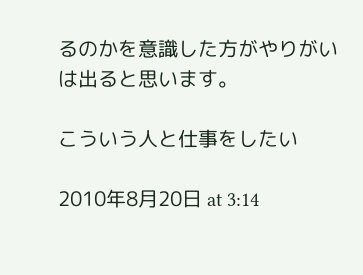るのかを意識した方がやりがい
は出ると思います。

こういう人と仕事をしたい

2010年8月20日 at 3:14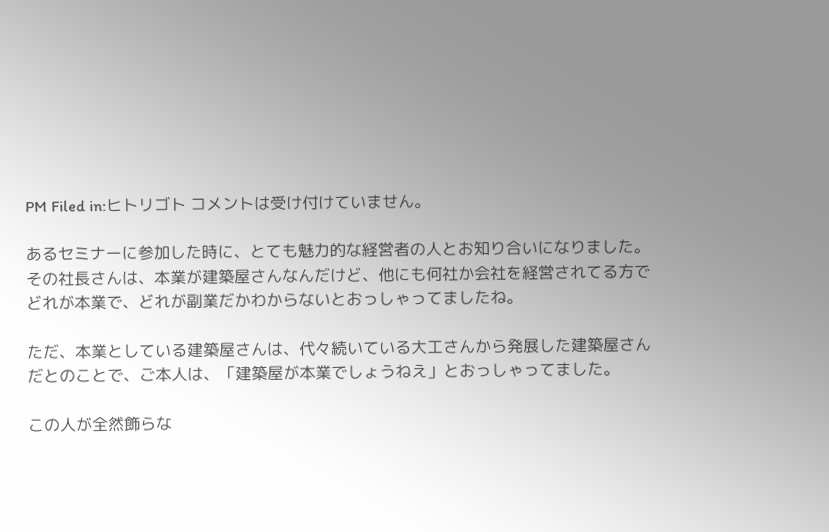PM Filed in:ヒトリゴト コメントは受け付けていません。

あるセミナーに参加した時に、とても魅力的な経営者の人とお知り合いになりました。
その社長さんは、本業が建築屋さんなんだけど、他にも何社か会社を経営されてる方で
どれが本業で、どれが副業だかわからないとおっしゃってましたね。

ただ、本業としている建築屋さんは、代々続いている大工さんから発展した建築屋さん
だとのことで、ご本人は、「建築屋が本業でしょうねえ」とおっしゃってました。

この人が全然飾らな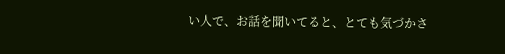い人で、お話を聞いてると、とても気づかさ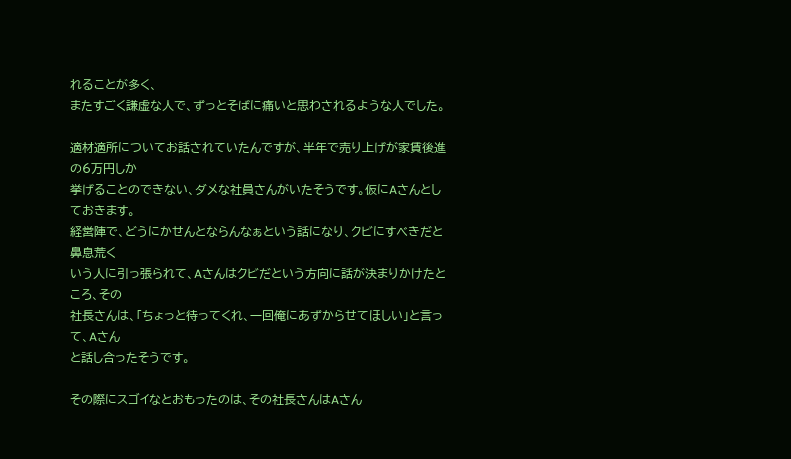れることが多く、
またすごく謙虚な人で、ずっとそばに痛いと思わされるような人でした。

適材適所についてお話されていたんですが、半年で売り上げが家賃後進の6万円しか
挙げることのできない、ダメな社員さんがいたそうです。仮にAさんとしておきます。
経営陣で、どうにかせんとならんなぁという話になり、クビにすべきだと鼻息荒く
いう人に引っ張られて、Aさんはクビだという方向に話が決まりかけたところ、その
社長さんは、「ちょっと待ってくれ、一回俺にあずからせてほしい」と言って、Aさん
と話し合ったそうです。

その際にスゴイなとおもったのは、その社長さんはAさん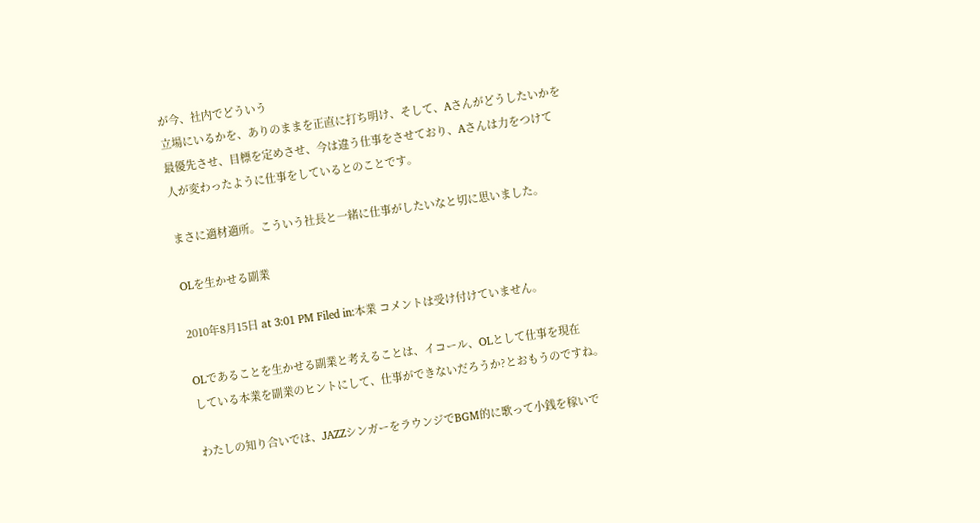が今、社内でどういう
立場にいるかを、ありのままを正直に打ち明け、そして、Aさんがどうしたいかを
最優先させ、目標を定めさせ、今は違う仕事をさせており、Aさんは力をつけて
人が変わったように仕事をしているとのことです。

まさに適材適所。こういう社長と一緒に仕事がしたいなと切に思いました。

OLを生かせる副業

2010年8月15日 at 3:01 PM Filed in:本業 コメントは受け付けていません。

OLであることを生かせる副業と考えることは、イコール、OLとして仕事を現在
している本業を副業のヒントにして、仕事ができないだろうか?とおもうのですね。

わたしの知り合いでは、JAZZシンガーをラウンジでBGM的に歌って小銭を稼いで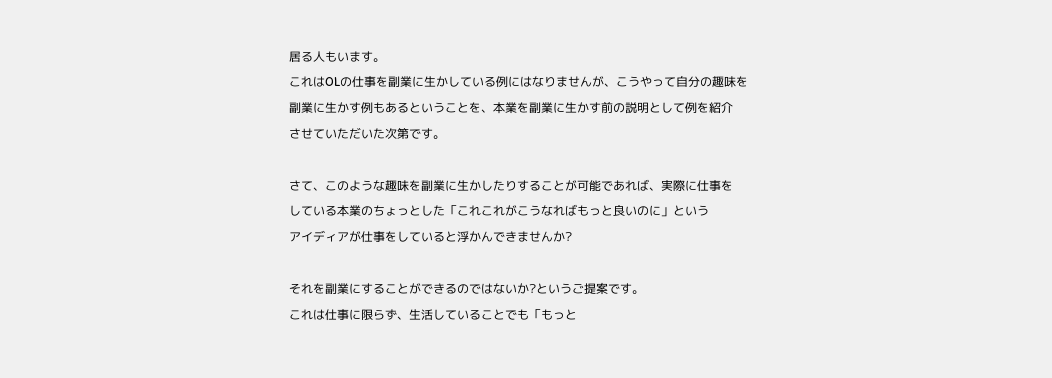居る人もいます。
これはOLの仕事を副業に生かしている例にはなりませんが、こうやって自分の趣味を
副業に生かす例もあるということを、本業を副業に生かす前の説明として例を紹介
させていただいた次第です。

さて、このような趣味を副業に生かしたりすることが可能であれば、実際に仕事を
している本業のちょっとした「これこれがこうなればもっと良いのに」という
アイディアが仕事をしていると浮かんできませんか?

それを副業にすることができるのではないか?というご提案です。
これは仕事に限らず、生活していることでも「もっと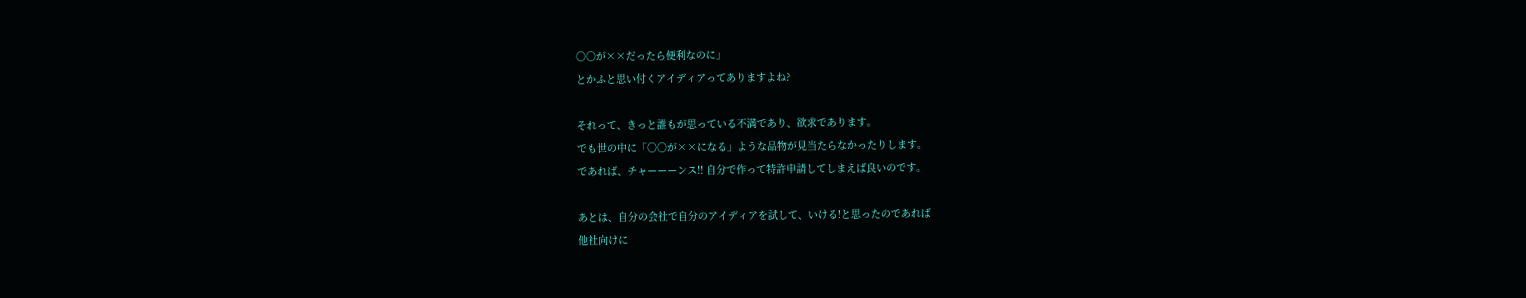○○が××だったら便利なのに」
とかふと思い付くアイディアってありますよね?

それって、きっと誰もが思っている不満であり、欲求であります。
でも世の中に「○○が××になる」ような品物が見当たらなかったりします。
であれば、チャーーーンス!! 自分で作って特許申請してしまえば良いのです。

あとは、自分の会社で自分のアイディアを試して、いける!と思ったのであれば
他社向けに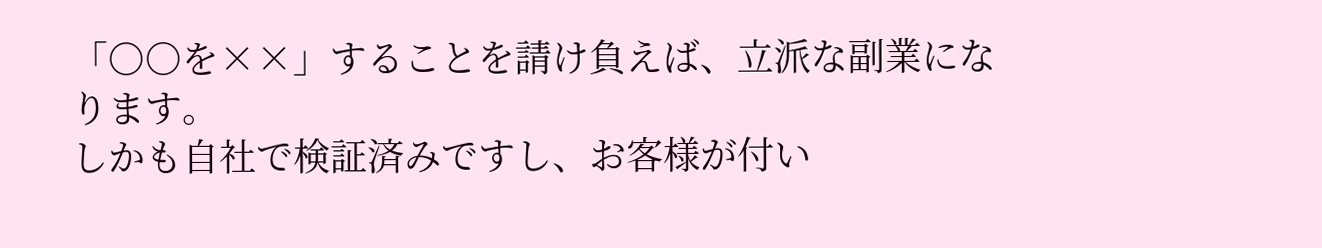「○○を××」することを請け負えば、立派な副業になります。
しかも自社で検証済みですし、お客様が付い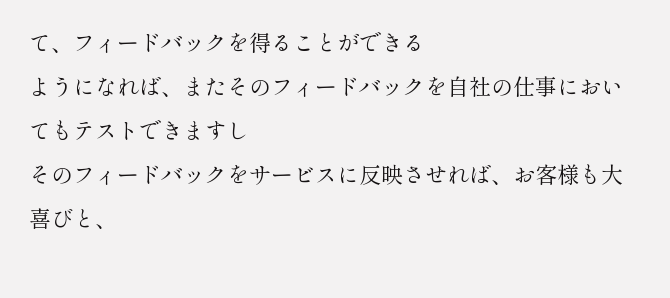て、フィードバックを得ることができる
ようになれば、またそのフィードバックを自社の仕事においてもテストできますし
そのフィードバックをサービスに反映させれば、お客様も大喜びと、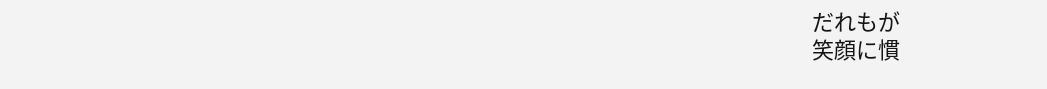だれもが
笑顔に慣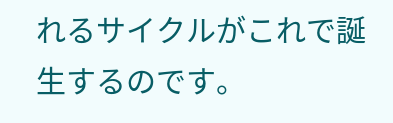れるサイクルがこれで誕生するのです。